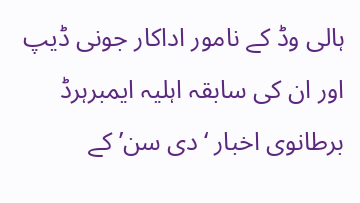ہالی وڈ کے نامور اداکار جونی ڈیپ اور ان کی سابقہ اہلیہ ایمبرہرڈ برطانوی اخبار ‘دی سن’ کے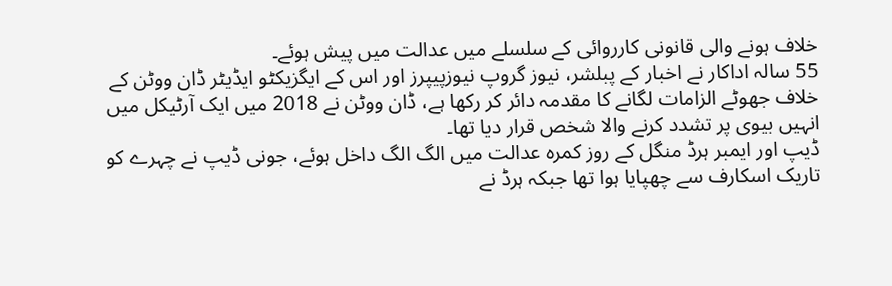خلاف ہونے والی قانونی کارروائی کے سلسلے میں عدالت میں پیش ہوئے۔
55 سالہ اداکار نے اخبار کے پبلشر، نیوز گروپ نیوزپیپرز اور اس کے ایگزیکٹو ایڈیٹر ڈان ووٹن کے خلاف جھوٹے الزامات لگانے کا مقدمہ دائر کر رکھا ہے، ڈان ووٹن نے 2018 میں ایک آرٹیکل میں انہیں بیوی پر تشدد کرنے والا شخص قرار دیا تھا۔
ڈیپ اور ایمبر ہرڈ منگل کے روز کمرہ عدالت میں الگ الگ داخل ہوئے، جونی ڈیپ نے چہرے کو تاریک اسکارف سے چھپایا ہوا تھا جبکہ ہرڈ نے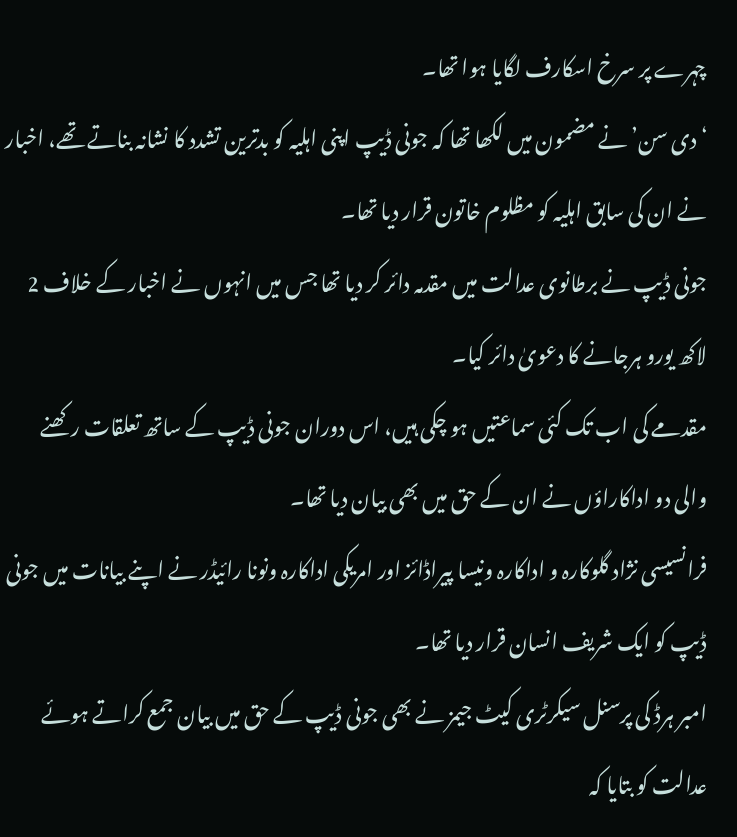چہرے پر سرخ اسکارف لگایا ہوا تھا۔
‘دی سن’ نے مضمون میں لکھا تھا کہ جونی ڈیپ اپنی اہلیہ کو بدترین تشدد کا نشانہ بناتے تھے، اخبار نے ان کی سابق اہلیہ کو مظلوم خاتون قرار دیا تھا۔
جونی ڈیپ نے برطانوی عدالت میں مقدمہ دائر کر دیا تھا جس میں انہوں نے اخبار کے خلاف 2 لاکھ یورو ہرجانے کا دعویٰ دائر کیا۔
مقدمے کی اب تک کئی سماعتیں ہو چکی ہیں، اس دوران جونی ڈیپ کے ساتھ تعلقات رکھنے والی دو اداکاراؤں نے ان کے حق میں بھی بیان دیا تھا۔
فرانسیسی نژاد گلوکارہ و اداکارہ ونیسا پیراڈائز اور امریکی اداکارہ ونونا رائیڈر نے اپنے بیانات میں جونی ڈیپ کو ایک شریف انسان قرار دیا تھا۔
امبر ہرڈ کی پرسنل سیکرٹری کیٹ جیمز نے بھی جونی ڈیپ کے حق میں بیان جمع کراتے ہوئے عدالت کو بتایا کہ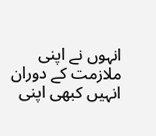انہوں نے اپنی ملازمت کے دوران انہیں کبھی اپنی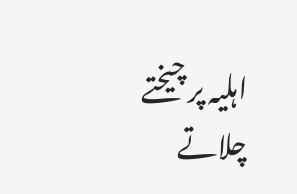اہلیہ پر چیختے چلاتے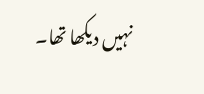نہیں دیکھا تھا۔